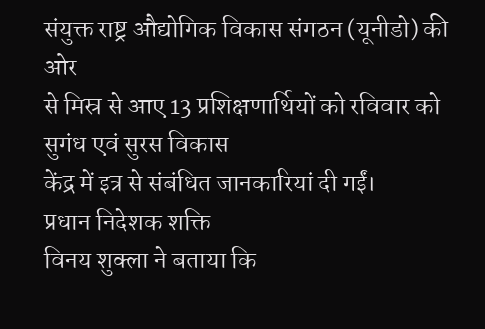संयुक्त राष्ट्र औद्योगिक विकास संगठन (यूनीडो) की ओर
से मिस्र से आए 13 प्रशिक्षणार्थियों को रविवार को सुगंध एवं सुरस विकास
केंद्र में इत्र से संबंधित जानकारियां दी गईं।
प्रधान निदेशक शक्ति
विनय शुक्ला ने बताया कि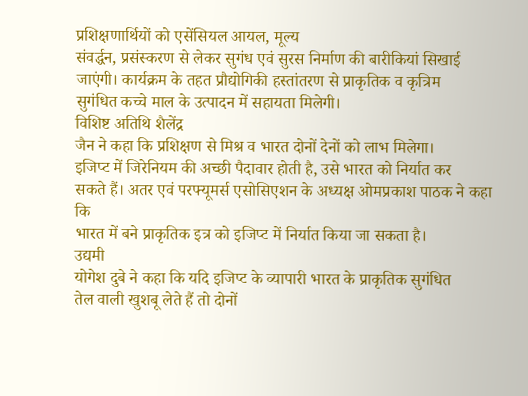प्रशिक्षणार्थियों को एसेंसियल आयल, मूल्य
संवर्द्धन, प्रसंस्करण से लेकर सुगंध एवं सुरस निर्माण की बारीकियां सिखाई
जाएंगी। कार्यक्रम के तहत प्रौद्योगिकी हस्तांतरण से प्राकृतिक व कृत्रिम
सुगंधित कच्चे माल के उत्पादन में सहायता मिलेगी।
विशिष्ट अतिथि शैलेंद्र
जैन ने कहा कि प्रशिक्षण से मिश्र व भारत दोनों देनों को लाभ मिलेगा।
इजिप्ट में जिरेनियम की अच्छी पैदावार होती है, उसे भारत को निर्यात कर
सकते हैं। अतर एवं परफ्यूमर्स एसोसिएशन के अध्यक्ष ओमप्रकाश पाठक ने कहा कि
भारत में बने प्राकृतिक इत्र को इजिप्ट में निर्यात किया जा सकता है।
उद्यमी
योगेश दुबे ने कहा कि यदि इजिप्ट के व्यापारी भारत के प्राकृतिक सुगंधित
तेल वाली खुशबू लेते हैं तो दोनों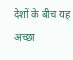देशों के बीच यह अच्छा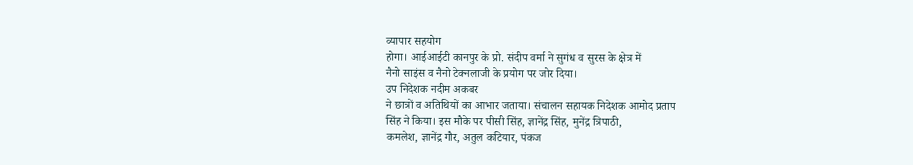व्यापार सहयोग
होगा। आईआईटी कानपुर के प्रो. संदीप वर्मा ने सुगंध व सुरस के क्षेत्र में
नैनो साइंस व नैनो टेक्नलाजी के प्रयोग पर जोर दिया।
उप निदेशक नदीम अकबर
ने छात्रों व अतिथियों का आभार जताया। संचालन सहायक निदेशक आमोद प्रताप
सिंह ने किया। इस मौके पर पीसी सिंह, ज्ञानेंद्र सिंह, मुनेंद्र त्रिपाठी,
कमलेश, ज्ञानेंद्र गौर, अतुल कटियार, पंकज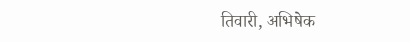तिवारी, अभिषेक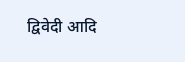द्विवेदी आदि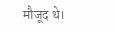मौजूद थे।